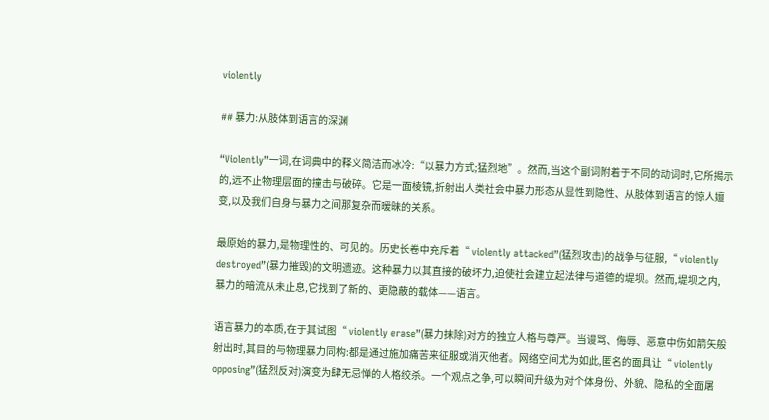violently

## 暴力:从肢体到语言的深渊

“Violently”一词,在词典中的释义简洁而冰冷:“以暴力方式;猛烈地”。然而,当这个副词附着于不同的动词时,它所揭示的,远不止物理层面的撞击与破碎。它是一面棱镜,折射出人类社会中暴力形态从显性到隐性、从肢体到语言的惊人嬗变,以及我们自身与暴力之间那复杂而暧昧的关系。

最原始的暴力,是物理性的、可见的。历史长卷中充斥着“ violently attacked”(猛烈攻击)的战争与征服,“ violently destroyed”(暴力摧毁)的文明遗迹。这种暴力以其直接的破坏力,迫使社会建立起法律与道德的堤坝。然而,堤坝之内,暴力的暗流从未止息,它找到了新的、更隐蔽的载体——语言。

语言暴力的本质,在于其试图“ violently erase”(暴力抹除)对方的独立人格与尊严。当谩骂、侮辱、恶意中伤如箭矢般射出时,其目的与物理暴力同构:都是通过施加痛苦来征服或消灭他者。网络空间尤为如此,匿名的面具让“ violently opposing”(猛烈反对)演变为肆无忌惮的人格绞杀。一个观点之争,可以瞬间升级为对个体身份、外貌、隐私的全面屠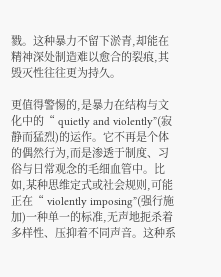戮。这种暴力不留下淤青,却能在精神深处制造难以愈合的裂痕,其毁灭性往往更为持久。

更值得警惕的,是暴力在结构与文化中的“ quietly and violently”(寂静而猛烈)的运作。它不再是个体的偶然行为,而是渗透于制度、习俗与日常观念的毛细血管中。比如,某种思维定式或社会规则,可能正在“ violently imposing”(强行施加)一种单一的标准,无声地扼杀着多样性、压抑着不同声音。这种系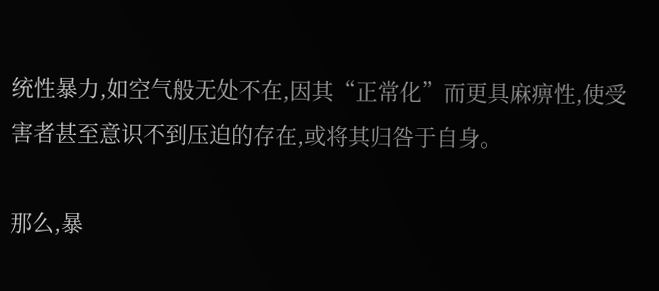统性暴力,如空气般无处不在,因其“正常化”而更具麻痹性,使受害者甚至意识不到压迫的存在,或将其归咎于自身。

那么,暴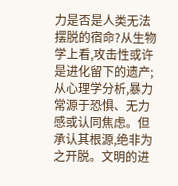力是否是人类无法摆脱的宿命?从生物学上看,攻击性或许是进化留下的遗产;从心理学分析,暴力常源于恐惧、无力感或认同焦虑。但承认其根源,绝非为之开脱。文明的进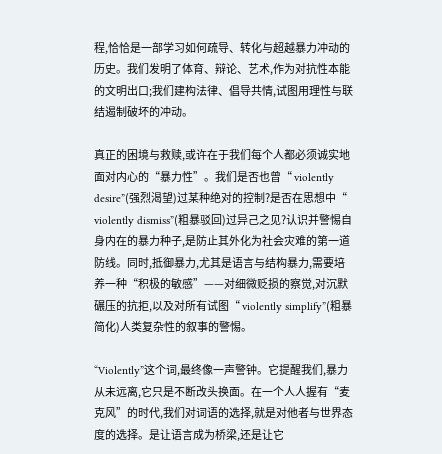程,恰恰是一部学习如何疏导、转化与超越暴力冲动的历史。我们发明了体育、辩论、艺术,作为对抗性本能的文明出口;我们建构法律、倡导共情,试图用理性与联结遏制破坏的冲动。

真正的困境与救赎,或许在于我们每个人都必须诚实地面对内心的“暴力性”。我们是否也曾“ violently desire”(强烈渴望)过某种绝对的控制?是否在思想中“ violently dismiss”(粗暴驳回)过异己之见?认识并警惕自身内在的暴力种子,是防止其外化为社会灾难的第一道防线。同时,抵御暴力,尤其是语言与结构暴力,需要培养一种“积极的敏感”——对细微贬损的察觉,对沉默碾压的抗拒,以及对所有试图“ violently simplify”(粗暴简化)人类复杂性的叙事的警惕。

“Violently”这个词,最终像一声警钟。它提醒我们,暴力从未远离,它只是不断改头换面。在一个人人握有“麦克风”的时代,我们对词语的选择,就是对他者与世界态度的选择。是让语言成为桥梁,还是让它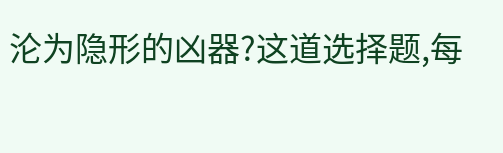沦为隐形的凶器?这道选择题,每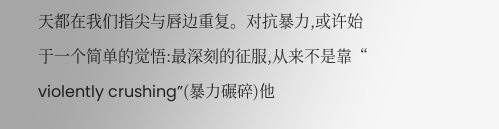天都在我们指尖与唇边重复。对抗暴力,或许始于一个简单的觉悟:最深刻的征服,从来不是靠“ violently crushing”(暴力碾碎)他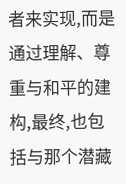者来实现,而是通过理解、尊重与和平的建构,最终,也包括与那个潜藏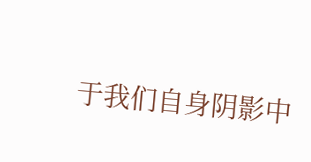于我们自身阴影中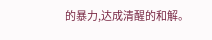的暴力,达成清醒的和解。